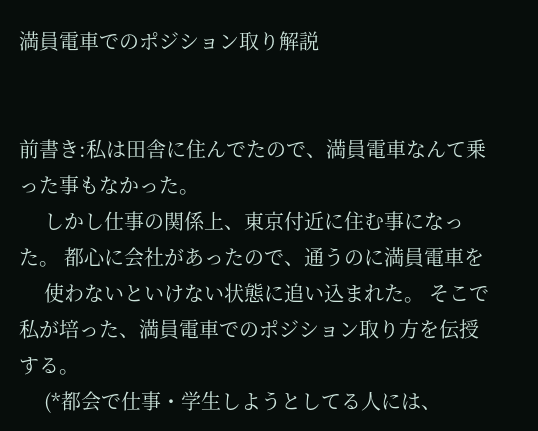満員電車でのポジション取り解説


前書き:私は田舎に住んでたので、満員電車なんて乗った事もなかった。
     しかし仕事の関係上、東京付近に住む事になった。 都心に会社があったので、通うのに満員電車を
     使わないといけない状態に追い込まれた。 そこで私が培った、満員電車でのポジション取り方を伝授する。
     (*都会で仕事・学生しようとしてる人には、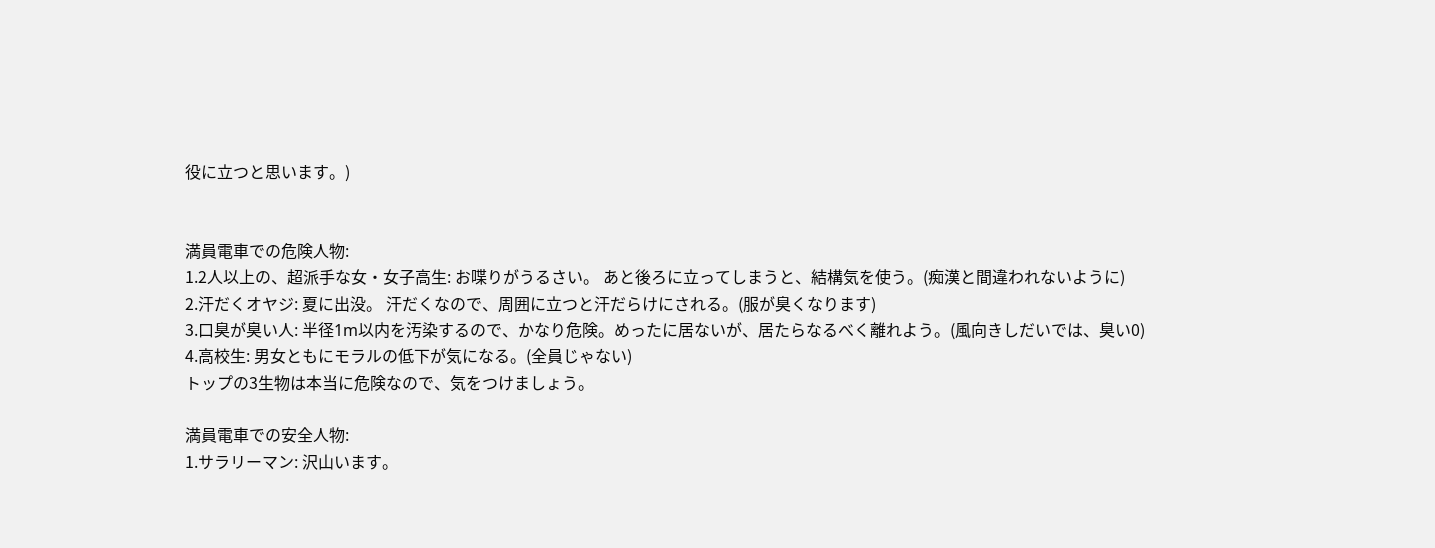役に立つと思います。)


満員電車での危険人物:
1.2人以上の、超派手な女・女子高生: お喋りがうるさい。 あと後ろに立ってしまうと、結構気を使う。(痴漢と間違われないように)
2.汗だくオヤジ: 夏に出没。 汗だくなので、周囲に立つと汗だらけにされる。(服が臭くなります)
3.口臭が臭い人: 半径1m以内を汚染するので、かなり危険。めったに居ないが、居たらなるべく離れよう。(風向きしだいでは、臭い0)
4.高校生: 男女ともにモラルの低下が気になる。(全員じゃない)
トップの3生物は本当に危険なので、気をつけましょう。

満員電車での安全人物:
1.サラリーマン: 沢山います。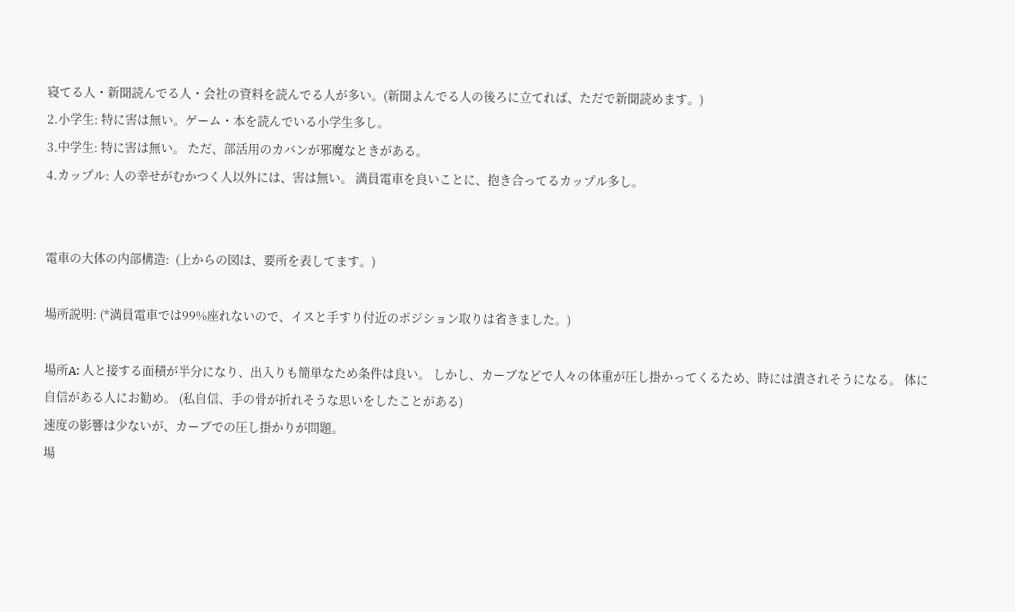寝てる人・新聞読んでる人・会社の資料を読んでる人が多い。(新聞よんでる人の後ろに立てれば、ただで新聞読めます。)
2.小学生: 特に害は無い。ゲーム・本を読んでいる小学生多し。
3.中学生: 特に害は無い。 ただ、部活用のカバンが邪魔なときがある。
4.カップル: 人の幸せがむかつく人以外には、害は無い。 満員電車を良いことに、抱き合ってるカップル多し。


電車の大体の内部構造:  (上からの図は、要所を表してます。)

場所説明: (*満員電車では99%座れないので、イスと手すり付近のポジション取りは省きました。)

場所A: 人と接する面積が半分になり、出入りも簡単なため条件は良い。 しかし、カーブなどで人々の体重が圧し掛かってくるため、時には潰されそうになる。 体に自信がある人にお勧め。 (私自信、手の骨が折れそうな思いをしたことがある)
速度の影響は少ないが、カーブでの圧し掛かりが問題。
場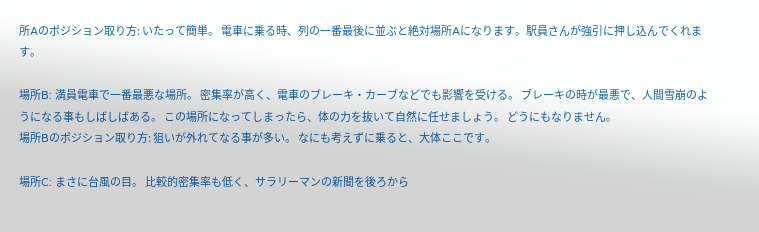所Aのポジション取り方: いたって簡単。 電車に乗る時、列の一番最後に並ぶと絶対場所Aになります。駅員さんが強引に押し込んでくれます。

場所B: 満員電車で一番最悪な場所。 密集率が高く、電車のブレーキ・カーブなどでも影響を受ける。 ブレーキの時が最悪で、人間雪崩のようになる事もしばしばある。 この場所になってしまったら、体の力を抜いて自然に任せましょう。 どうにもなりません。
場所Bのポジション取り方: 狙いが外れてなる事が多い。 なにも考えずに乗ると、大体ここです。

場所C: まさに台風の目。 比較的密集率も低く、サラリーマンの新聞を後ろから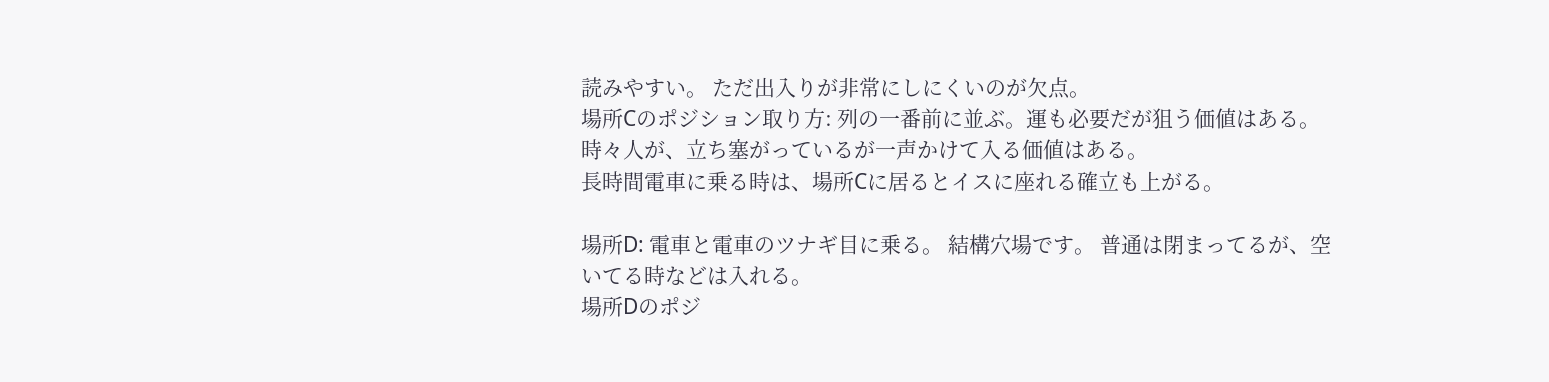読みやすい。 ただ出入りが非常にしにくいのが欠点。
場所Cのポジション取り方: 列の一番前に並ぶ。運も必要だが狙う価値はある。 時々人が、立ち塞がっているが一声かけて入る価値はある。
長時間電車に乗る時は、場所Cに居るとイスに座れる確立も上がる。

場所D: 電車と電車のツナギ目に乗る。 結構穴場です。 普通は閉まってるが、空いてる時などは入れる。
場所Dのポジ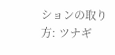ションの取り方: ツナギ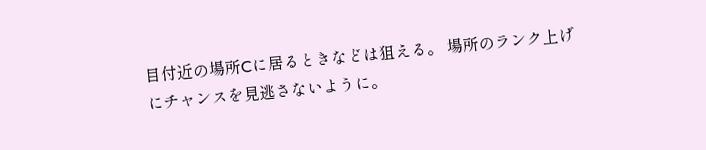目付近の場所Cに居るときなどは狙える。 場所のランク上げにチャンスを見逃さないように。